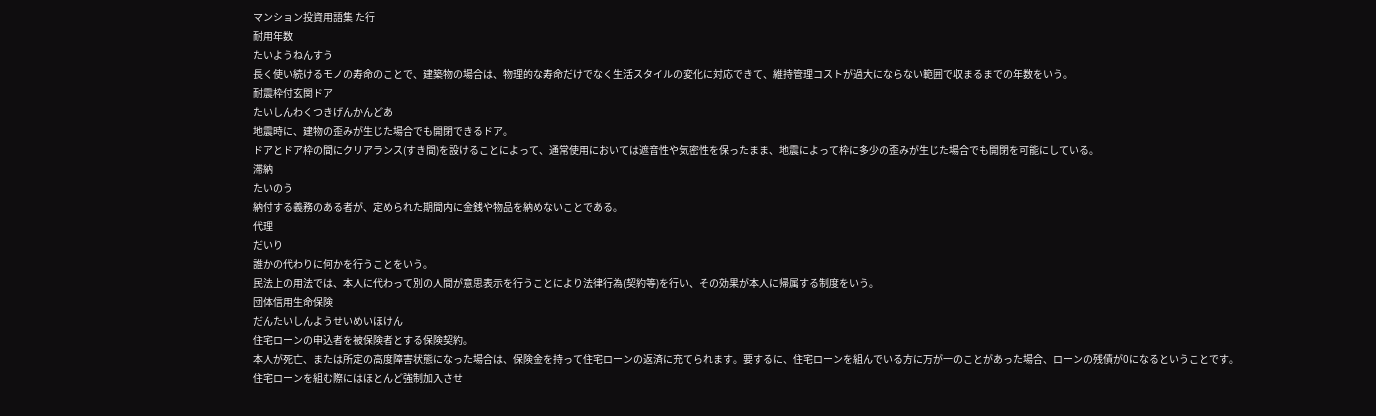マンション投資用語集 た行
耐用年数
たいようねんすう
長く使い続けるモノの寿命のことで、建築物の場合は、物理的な寿命だけでなく生活スタイルの変化に対応できて、維持管理コストが過大にならない範囲で収まるまでの年数をいう。
耐震枠付玄関ドア
たいしんわくつきげんかんどあ
地震時に、建物の歪みが生じた場合でも開閉できるドア。
ドアとドア枠の間にクリアランス(すき間)を設けることによって、通常使用においては遮音性や気密性を保ったまま、地震によって枠に多少の歪みが生じた場合でも開閉を可能にしている。
滞納
たいのう
納付する義務のある者が、定められた期間内に金銭や物品を納めないことである。
代理
だいり
誰かの代わりに何かを行うことをいう。
民法上の用法では、本人に代わって別の人間が意思表示を行うことにより法律行為(契約等)を行い、その効果が本人に帰属する制度をいう。
団体信用生命保険
だんたいしんようせいめいほけん
住宅ローンの申込者を被保険者とする保険契約。
本人が死亡、または所定の高度障害状態になった場合は、保険金を持って住宅ローンの返済に充てられます。要するに、住宅ローンを組んでいる方に万が一のことがあった場合、ローンの残債が0になるということです。
住宅ローンを組む際にはほとんど強制加入させ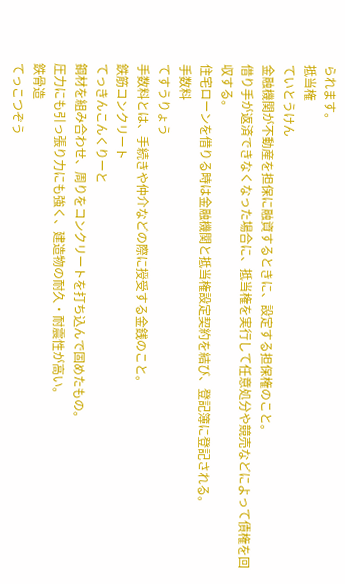られます。
抵当権
ていとうけん
金融機関が不動産を担保に融資するときに、設定する担保権のこと。
借り手が返済できなくなった場合に、抵当権を実行して任意処分や競売などによって債権を回収する。
住宅ローンを借りる時は金融機関と抵当権設定契約を結び、登記簿に登記される。
手数料
てすうりょう
手数料とは、手続きや仲介などの際に授受する金銭のこと。
鉄筋コンクリート
てっきんこんくりーと
鋼材を組み合わせ、周りをコンクリートを打ち込んで固めたもの。
圧力にも引っ張り力にも強く、建造物の耐久・耐震性が高い。
鉄骨造
てっこつぞう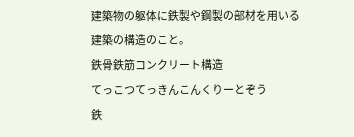建築物の躯体に鉄製や鋼製の部材を用いる建築の構造のこと。
鉄骨鉄筋コンクリート構造
てっこつてっきんこんくりーとぞう
鉄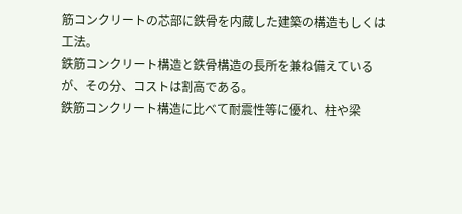筋コンクリートの芯部に鉄骨を内蔵した建築の構造もしくは工法。
鉄筋コンクリート構造と鉄骨構造の長所を兼ね備えているが、その分、コストは割高である。
鉄筋コンクリート構造に比べて耐震性等に優れ、柱や梁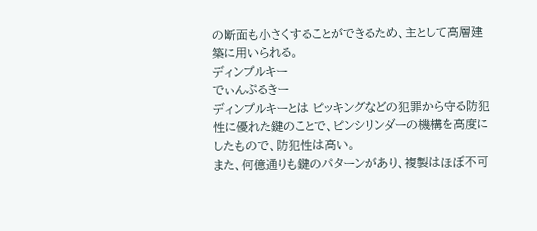の断面も小さくすることができるため、主として高層建築に用いられる。
ディンプルキー
でぃんぷるきー
ディンプルキーとは ピッキングなどの犯罪から守る防犯性に優れた鍵のことで、ピンシリンダーの機構を高度にしたもので、防犯性は高い。
また、何億通りも鍵のパターンがあり、複製はほぼ不可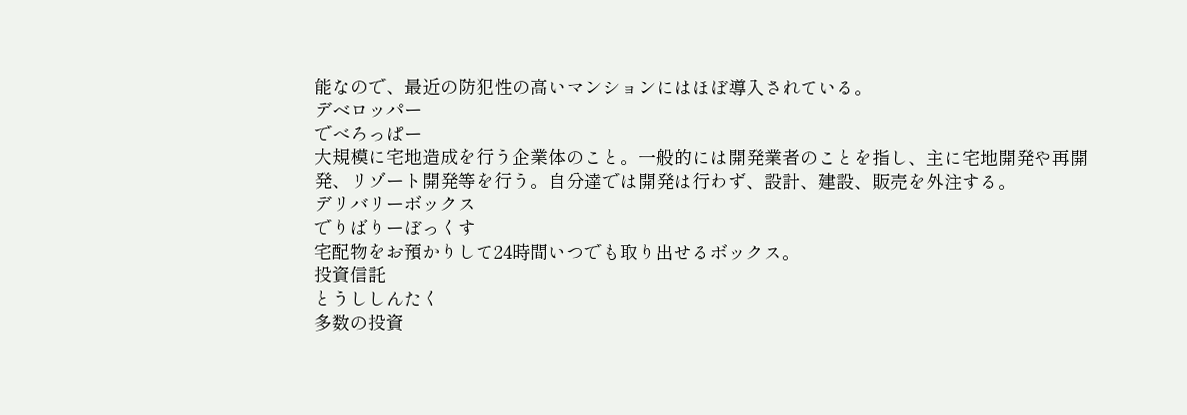能なので、最近の防犯性の高いマンションにはほぼ導入されている。
デベロッパー
でべろっぱー
大規模に宅地造成を行う企業体のこと。一般的には開発業者のことを指し、主に宅地開発や再開発、リゾート開発等を行う。自分達では開発は行わず、設計、建設、販売を外注する。
デリバリーボックス
でりばりーぼっくす
宅配物をお預かりして24時間いつでも取り出せるボックス。
投資信託
とうししんたく
多数の投資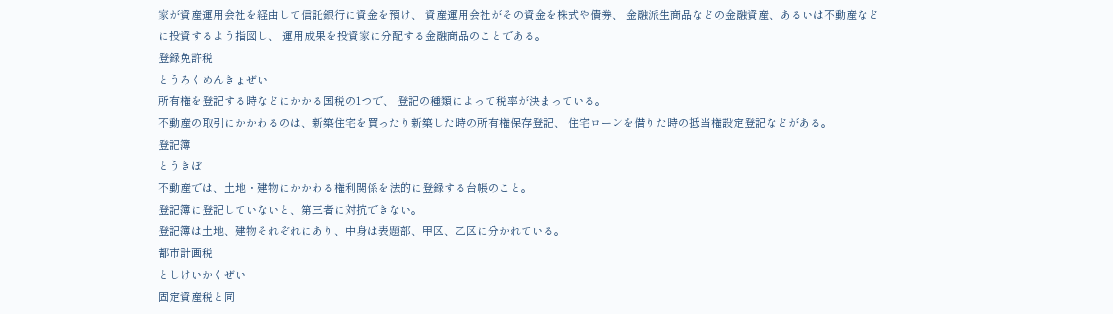家が資産運用会社を経由して信託銀行に資金を預け、 資産運用会社がその資金を株式や債券、 金融派生商品などの金融資産、あるいは不動産などに投資するよう指図し、 運用成果を投資家に分配する金融商品のことである。
登録免許税
とうろくめんきょぜい
所有権を登記する時などにかかる国税の1つで、 登記の種類によって税率が決まっている。
不動産の取引にかかわるのは、新築住宅を買ったり新築した時の所有権保存登記、 住宅ローンを借りた時の抵当権設定登記などがある。
登記簿
とうきぼ
不動産では、土地・建物にかかわる権利関係を法的に登録する台帳のこと。
登記簿に登記していないと、第三者に対抗できない。
登記簿は土地、建物それぞれにあり、中身は表題部、甲区、乙区に分かれている。
都市計画税
としけいかくぜい
固定資産税と同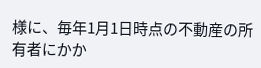様に、毎年1月1日時点の不動産の所有者にかか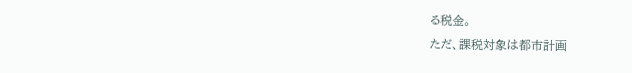る税金。
ただ、課税対象は都市計画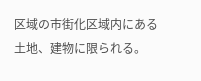区域の市街化区域内にある土地、建物に限られる。